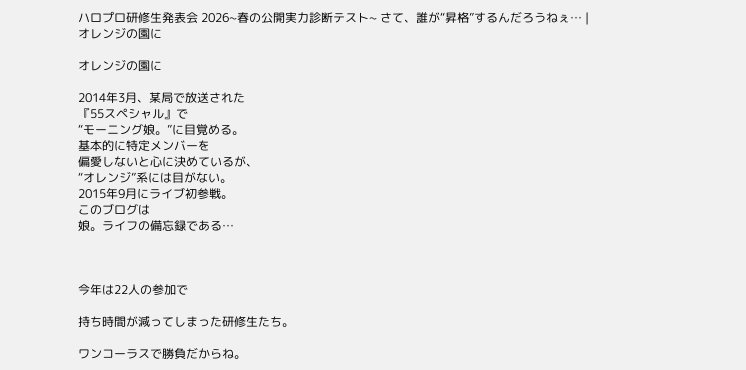ハロプロ研修生発表会 2026~春の公開実力診断テスト~ さて、誰が“昇格”するんだろうねぇ… | オレンジの園に

オレンジの園に

2014年3月、某局で放送された
『55スペシャル』で
“モーニング娘。”に目覚める。
基本的に特定メンバーを
偏愛しないと心に決めているが、
“オレンジ”系には目がない。
2015年9月にライブ初参戦。
このブログは
娘。ライフの備忘録である…



今年は22人の参加で

持ち時間が減ってしまった研修生たち。

ワンコーラスで勝負だからね。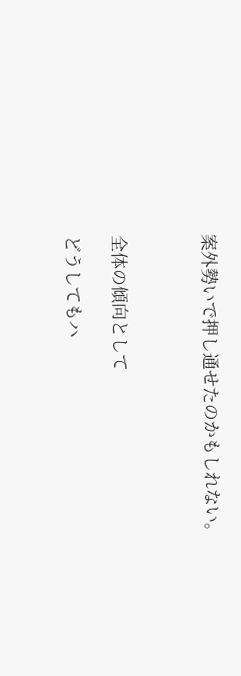案外勢いで押し通せたのかもしれない。



全体の傾向として

どうしてもハ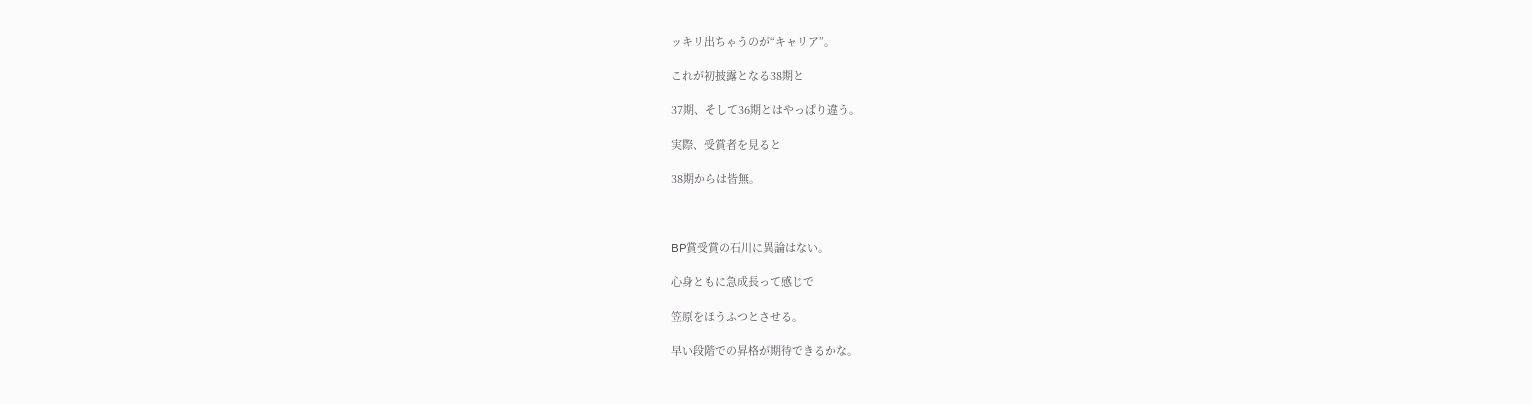ッキリ出ちゃうのが“キャリア”。

これが初披露となる38期と

37期、そして36期とはやっぱり違う。

実際、受賞者を見ると

38期からは皆無。



BP賞受賞の石川に異論はない。

心身ともに急成長って感じで

笠原をほうふつとさせる。

早い段階での昇格が期待できるかな。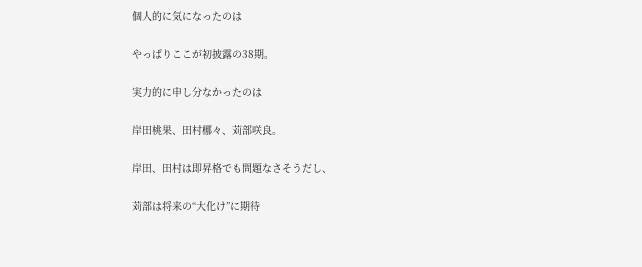個人的に気になったのは

やっぱりここが初披露の38期。

実力的に申し分なかったのは

岸田桃果、田村梛々、苅部咲良。

岸田、田村は即昇格でも問題なさそうだし、

苅部は将来の“大化け”に期待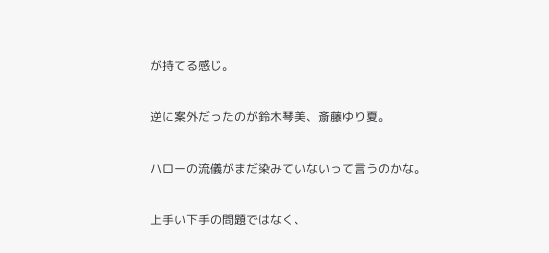が持てる感じ。

逆に案外だったのが鈴木琴美、斎藤ゆり夏。

ハローの流儀がまだ染みていないって言うのかな。

上手い下手の問題ではなく、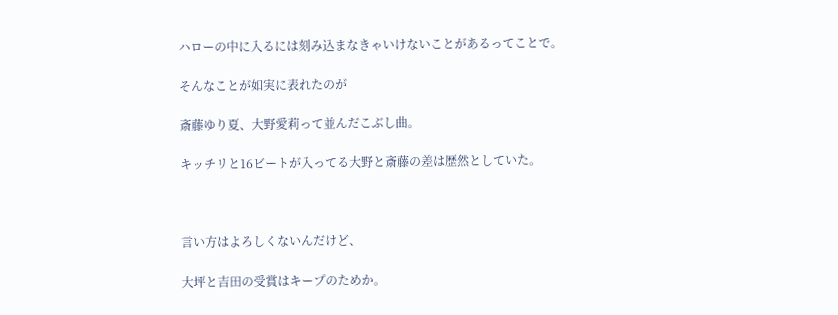ハローの中に入るには刻み込まなきゃいけないことがあるってことで。

そんなことが如実に表れたのが

斎藤ゆり夏、大野愛莉って並んだこぶし曲。

キッチリと16ビートが入ってる大野と斎藤の差は歴然としていた。



言い方はよろしくないんだけど、

大坪と吉田の受賞はキープのためか。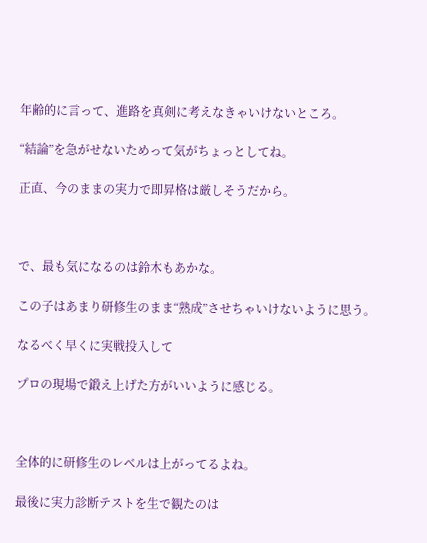年齢的に言って、進路を真剣に考えなきゃいけないところ。

“結論”を急がせないためって気がちょっとしてね。

正直、今のままの実力で即昇格は厳しそうだから。



で、最も気になるのは鈴木もあかな。

この子はあまり研修生のまま“熟成”させちゃいけないように思う。

なるべく早くに実戦投入して

プロの現場で鍛え上げた方がいいように感じる。



全体的に研修生のレベルは上がってるよね。

最後に実力診断テストを生で観たのは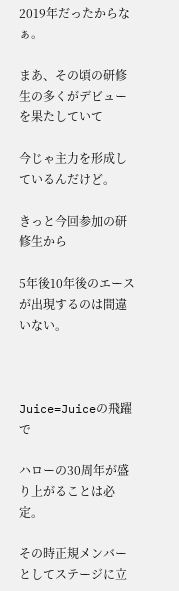2019年だったからなぁ。

まあ、その頃の研修生の多くがデビューを果たしていて

今じゃ主力を形成しているんだけど。

きっと今回参加の研修生から

5年後10年後のエースが出現するのは間違いない。



Juice=Juiceの飛躍で

ハローの30周年が盛り上がることは必定。

その時正規メンバーとしてステージに立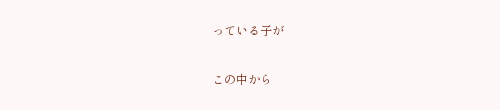っている子が

この中から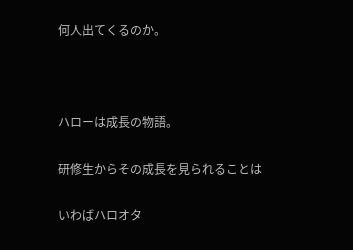何人出てくるのか。



ハローは成長の物語。

研修生からその成長を見られることは

いわばハロオタ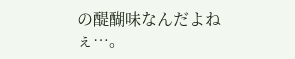の醍醐味なんだよねぇ…。